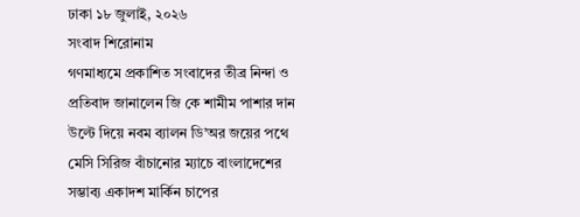ঢাকা ১৮ জুলাই, ২০২৬
সংবাদ শিরোনাম
গণমাধ্যমে প্রকাশিত সংবাদের তীব্র নিন্দা ও প্রতিবাদ জানালেন জি কে শামীম পাশার দান উল্টে দিয়ে নবম ব্যালন ডি’অর জয়ের পথে মেসি সিরিজ বাঁচানোর ম্যাচে বাংলাদেশের সম্ভাব্য একাদশ মার্কিন চাপের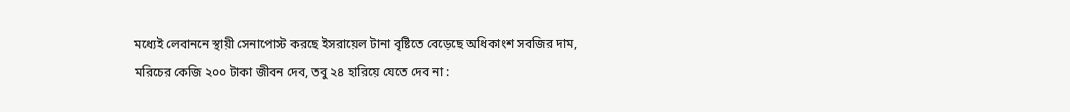মধ্যেই লেবাননে স্থায়ী সেনাপোস্ট করছে ইসরায়েল টানা বৃষ্টিতে বেড়েছে অধিকাংশ সবজির দাম, মরিচের কেজি ২০০ টাকা জীবন দেব, তবু ২৪ হারিয়ে যেতে দেব না :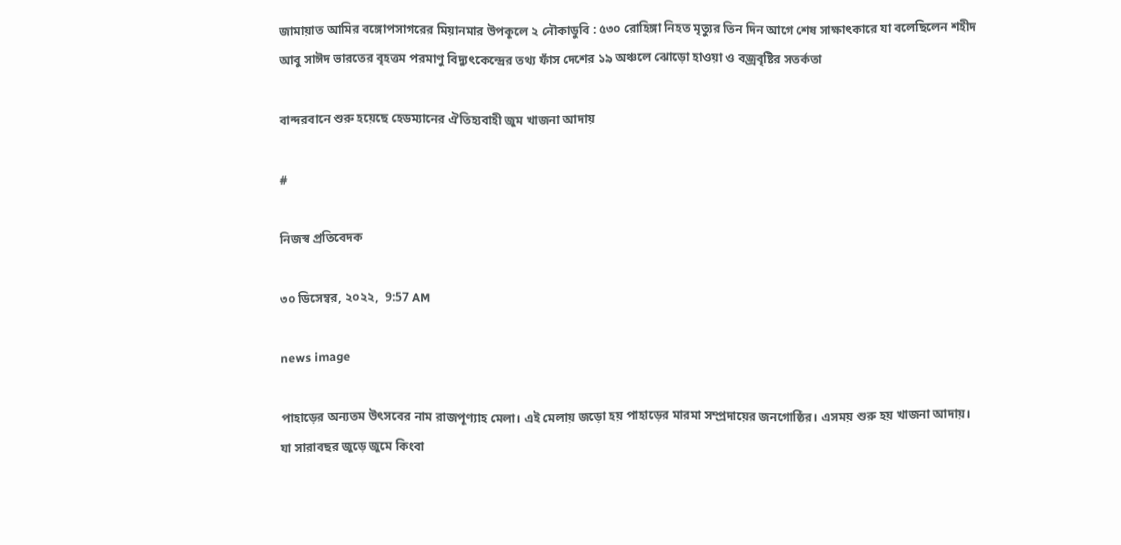জামায়াত আমির বঙ্গোপসাগরের মিয়ানমার উপকূলে ২ নৌকাডুবি : ৫৩০ রোহিঙ্গা নিহত মৃত্যুর তিন দিন আগে শেষ সাক্ষাৎকারে যা বলেছিলেন শহীদ আবু সাঈদ ভারতের বৃহত্তম পরমাণু বিদ্যুৎকেন্দ্রের তথ্য ফাঁস দেশের ১৯ অঞ্চলে ঝোড়ো হাওয়া ও বজ্রবৃষ্টির সতর্কতা

বান্দরবানে শুরু হয়েছে হেডম্যানের ঐতিহ্যবাহী জুম খাজনা আদায়

#

নিজস্ব প্রতিবেদক

৩০ ডিসেম্বর, ২০২২,  9:57 AM

news image

পাহাড়ের অন্যতম উৎসবের নাম রাজপূণ্যাহ মেলা। এই মেলায় জড়ো হয় পাহাড়ের মারমা সম্প্রদায়ের জনগোষ্ঠির। এসময় শুরু হয় খাজনা আদায়। যা সারাবছর জুড়ে জুমে কিংবা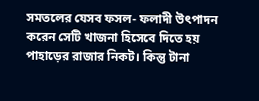সমতলের যেসব ফসল- ফলাদী উৎপাদন করেন সেটি খাজনা হিসেবে দিতে হয় পাহাড়ের রাজার নিকট। কিন্তু টানা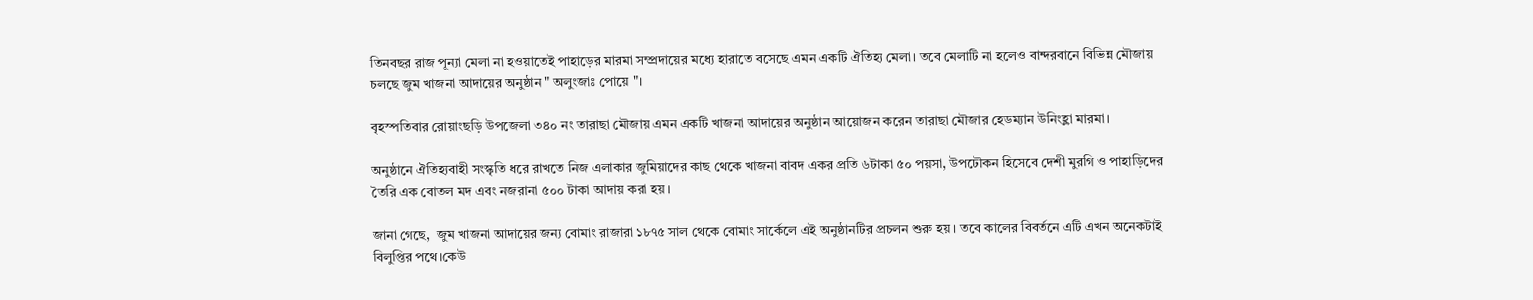তিনবছর রাজ পূন্যা মেলা না হওয়াতেই পাহাড়ের মারমা সম্প্রদায়ের মধ্যে হারাতে বসেছে এমন একটি ঐতিহ্য মেলা। তবে মেলাটি না হলেও বান্দরবানে বিভিন্ন মৌজায় চলছে জুম খাজনা আদায়ের অনুষ্ঠান " অলুংজাঃ পোয়ে "।

বৃহস্পতিবার রোয়াংছড়ি উপজেলা ৩৪০ নং তারাছা মৌজায় এমন একটি খাজনা আদায়ের অনুষ্ঠান আয়োজন করেন তারাছা মৌজার হেডম্যান উনিংহ্লা মারমা।

অনুষ্ঠানে ঐতিহ্যবাহী সংস্কৃতি ধরে রাখতে নিজ এলাকার জুমিয়াদের কাছ থেকে খাজনা বাবদ একর প্রতি ৬টাকা ৫০ পয়সা, উপঢৌকন হিসেবে দেশী মুরগি ও পাহাড়িদের তৈরি এক বোতল মদ এবং নজরানা ৫০০ টাকা আদায় করা হয়।

জানা গেছে,  জুম খাজনা আদায়ের জন্য বোমাং রাজারা ১৮৭৫ সাল থেকে বোমাং সার্কেলে এই অনুষ্ঠানটির প্রচলন শুরু হয়। তবে কালের বিবর্তনে এটি এখন অনেকটাই বিলুপ্তির পথে।কেউ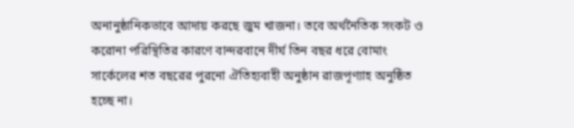অনানুষ্ঠানিকভাবে আদায় করছে জুম খাজনা। তবে অর্থনৈতিক সংকট ও করোনা পরিস্থিতির কারণে বান্দরবানে দীর্ঘ তিন বছর ধরে বোমাং সার্কেলের শত বছরের পুরনো ঐতিহ্যবাহী অনুষ্ঠান রাজপূণ্যাহ অনুষ্ঠিত হচ্ছে না।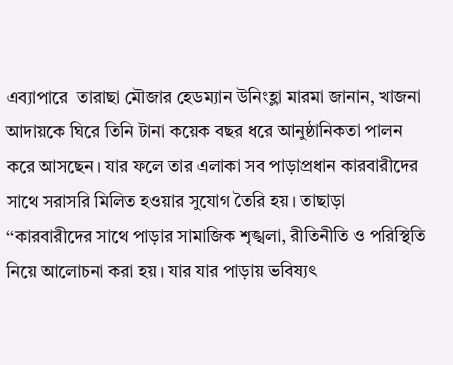এব্যাপারে  তারাছা মৌজার হেডম্যান উনিংহ্লা মারমা জানান, খাজনা আদায়কে ঘিরে তিনি টানা কয়েক বছর ধরে আনুষ্ঠানিকতা পালন করে আসছেন। যার ফলে তার এলাকা সব পাড়াপ্রধান কারবারীদের সাথে সরাসরি মিলিত হওয়ার সুযোগ তৈরি হয়। তাছাড়া ‘‘কারবারীদের সাথে পাড়ার সামাজিক শৃঙ্খলা, রীতিনীতি ও পরিস্থিতি নিয়ে আলোচনা করা হয়। যার যার পাড়ায় ভবিষ্যৎ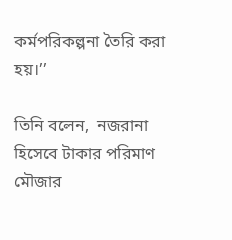কর্মপরিকল্পনা তৈরি করা হয়।’’

তিনি বলেন,  নজরানা হিসেবে টাকার পরিমাণ মৌজার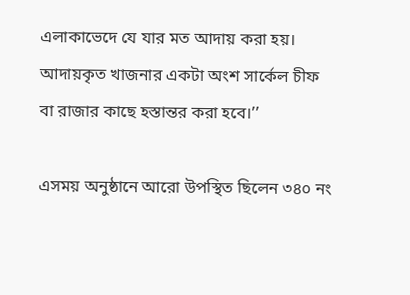এলাকাভেদে যে যার মত আদায় করা হয়। আদায়কৃত খাজনার একটা অংশ সার্কেল চীফ বা রাজার কাছে হস্তান্তর করা হবে।’’

এসময় অনুষ্ঠানে আরো উপস্থিত ছিলেন ৩৪০ নং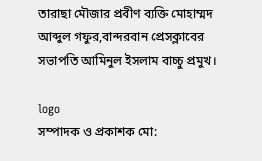তারাছা মৌজার প্রবীণ ব্যক্তি মোহাম্মদ আব্দুল গফুর,বান্দরবান প্রেসক্লাবের সভাপতি আমিনুল ইসলাম বাচ্চু প্রমুখ।

logo
সম্পাদক ও প্রকাশক মো: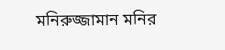মনিরুজ্জামান মনির